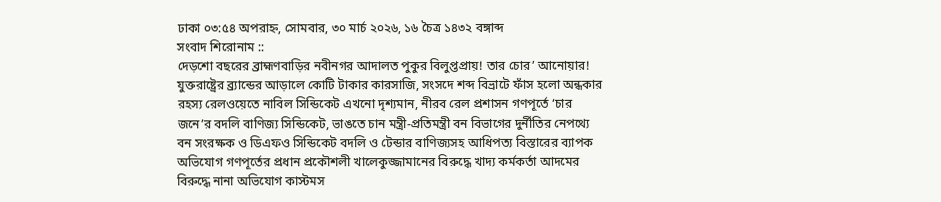ঢাকা ০৩:৫৪ অপরাহ্ন, সোমবার, ৩০ মার্চ ২০২৬, ১৬ চৈত্র ১৪৩২ বঙ্গাব্দ
সংবাদ শিরোনাম ::
দেড়শো বছরের ব্রাহ্মণবাড়ির নবীনগর আদালত পুকুর বিলুপ্তপ্রায়! তার চোর’ আনোয়ার! যুক্তরাষ্ট্রের ব্র্যান্ডের আড়ালে কোটি টাকার কারসাজি, সংসদে শব্দ বিভ্রাটে ফাঁস হলো অন্ধকার রহস্য রেলওয়েতে নাবিল সিন্ডিকেট এখনো দৃশ্যমান, নীরব রেল প্রশাসন গণপূর্তে ‘চার জনে’র বদলি বাণিজ্য সিন্ডিকেট, ভাঙতে চান মন্ত্রী-প্রতিমন্ত্রী বন বিভাগের দুর্নীতির নেপথ্যে বন সংরক্ষক ও ডিএফও সিন্ডিকেট বদলি ও টেন্ডার বাণিজ্যসহ আধিপত্য বিস্তারের ব্যাপক অভিযোগ গণপূর্তের প্রধান প্রকৌশলী খালেকুজ্জামানের বিরুদ্ধে খাদ্য কর্মকর্তা আদমের বিরুদ্ধে নানা অভিযোগ কাস্টমস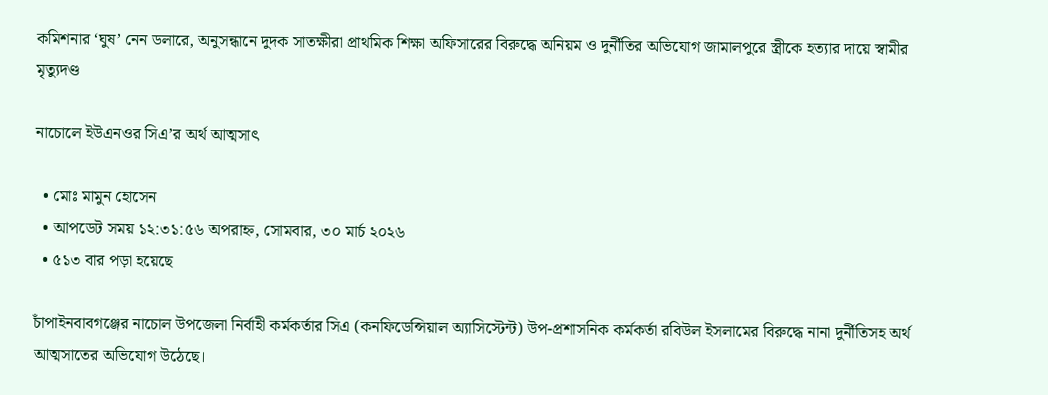কমিশনার ‘ঘুষ’ নেন ডলারে, অনুসন্ধানে দুদক সাতক্ষীরা প্রাথমিক শিক্ষা অফিসারের বিরুদ্ধে অনিয়ম ও দুর্নীতির অভিযোগ জামালপুরে স্ত্রীকে হত্যার দায়ে স্বামীর মৃত্যুদণ্ড

নাচোলে ইউএনওর সিএ’র অর্থ আত্মসাৎ

  • মোঃ মামুন হোসেন
  • আপডেট সময় ১২:৩১:৫৬ অপরাহ্ন, সোমবার, ৩০ মার্চ ২০২৬
  • ৫১৩ বার পড়া হয়েছে

চাঁপাইনবাবগঞ্জের নাচোল উপজেলা নির্বাহী কর্মকর্তার সিএ (কনফিডেন্সিয়াল অ্যাসিস্টেন্ট) উপ-প্রশাসনিক কর্মকর্তা রবিউল ইসলামের বিরুদ্ধে নানা দুর্নীতিসহ অর্থ আত্মসাতের অভিযোগ উঠেছে।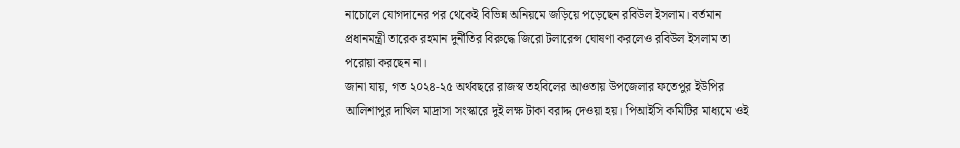নাচোলে যোগদানের পর থেকেই বিভিন্ন অনিয়মে জড়িয়ে পড়েছেন রবিউল ইসলাম। বর্তমান প্রধানমন্ত্রী তারেক রহমান দুর্নীতির বিরুদ্ধে জিরো টলারেন্স ঘোষণা করলেও রবিউল ইসলাম তা পরোয়া করছেন না।
জানা যায়, গত ২০২৪-২৫ অর্থবছরে রাজস্ব তহবিলের আওতায় উপজেলার ফতেপুর ইউপির আলিশাপুর দাখিল মাদ্রাসা সংস্কারে দুই লক্ষ টাকা বরাদ্দ দেওয়া হয়। পিআইসি কমিটির মাধ্যমে ওই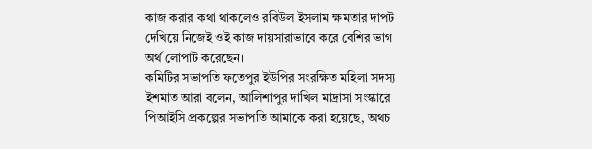কাজ করার কথা থাকলেও রবিউল ইসলাম ক্ষমতার দাপট দেখিয়ে নিজেই ওই কাজ দায়সারাভাবে করে বেশির ভাগ অর্থ লোপাট করেছেন।
কমিটির সভাপতি ফতেপুর ইউপির সংরক্ষিত মহিলা সদস্য ইশমাত আরা বলেন, আলিশাপুর দাখিল মাদ্রাসা সংস্কারে পিআইসি প্রকল্পের সভাপতি আমাকে করা হয়েছে, অথচ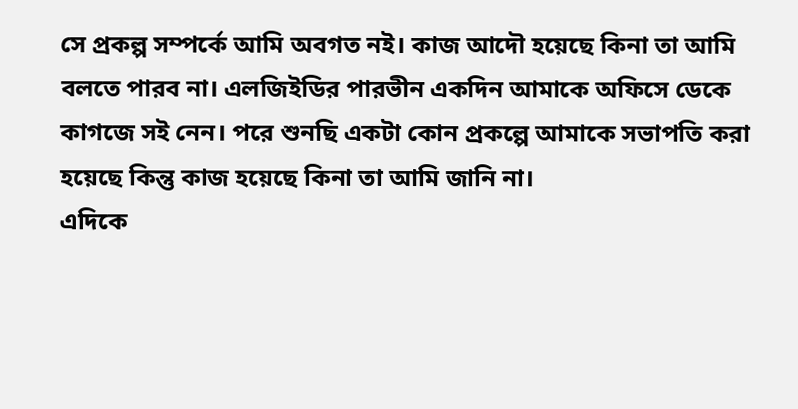সে প্রকল্প সম্পর্কে আমি অবগত নই। কাজ আদৌ হয়েছে কিনা তা আমি বলতে পারব না। এলজিইডির পারভীন একদিন আমাকে অফিসে ডেকে কাগজে সই নেন। পরে শুনছি একটা কোন প্রকল্পে আমাকে সভাপতি করা হয়েছে কিন্তু কাজ হয়েছে কিনা তা আমি জানি না।
এদিকে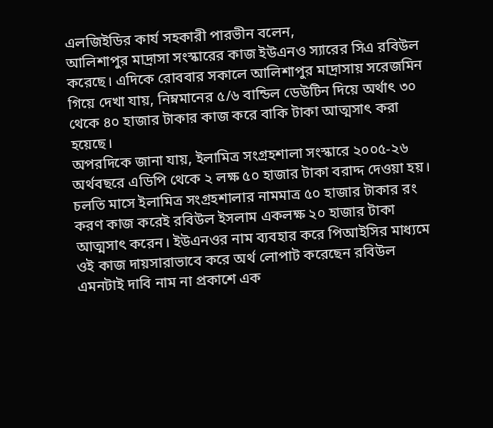এলজিইডির কার্য সহকারী পারভীন বলেন,
আলিশাপুর মাদ্রাসা সংস্কারের কাজ ইউএনও স্যারের সিএ রবিউল করেছে। এদিকে রোববার সকালে আলিশাপুর মাদ্রাসায় সরেজমিন গিয়ে দেখা যায়, নিম্নমানের ৫/৬ বান্ডিল ডেউটিন দিয়ে অর্থাৎ ৩০ থেকে ৪০ হাজার টাকার কাজ করে বাকি টাকা আত্মসাৎ করা হয়েছে।
অপরদিকে জানা যায়, ইলামিত্র সংগ্রহশালা সংস্কারে ২০০৫-২৬ অর্থবছরে এডিপি থেকে ২ লক্ষ ৫০ হাজার টাকা বরাদ্দ দেওয়া হয়। চলতি মাসে ইলামিত্র সংগ্রহশালার নামমাত্র ৫০ হাজার টাকার রং করণ কাজ করেই রবিউল ইসলাম একলক্ষ ২০ হাজার টাকা আত্মসাৎ করেন। ইউএনওর নাম ব্যবহার করে পিআইসির মাধ্যমে ওই কাজ দায়সারাভাবে করে অর্থ লোপাট করেছেন রবিউল এমনটাই দাবি নাম না প্রকাশে এক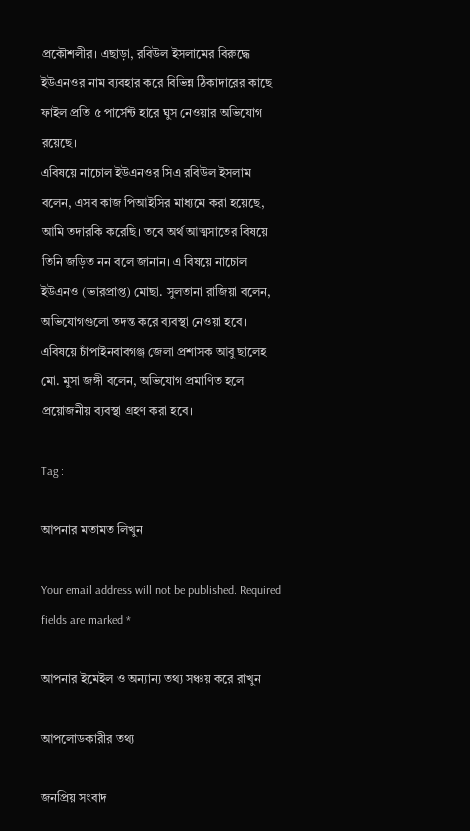প্রকৌশলীর। এছাড়া, রবিউল ইসলামের বিরুদ্ধে ইউএনওর নাম ব্যবহার করে বিভিন্ন ঠিকাদারের কাছে ফাইল প্রতি ৫ পার্সেন্ট হারে ঘুস নেওয়ার অভিযোগ রয়েছে।
এবিষয়ে নাচোল ইউএনওর সিএ রবিউল ইসলাম বলেন, এসব কাজ পিআইসির মাধ্যমে করা হয়েছে, আমি তদারকি করেছি। তবে অর্থ আত্মসাতের বিষয়ে তিনি জড়িত নন বলে জানান। এ বিষয়ে নাচোল ইউএনও (ভারপ্রাপ্ত) মোছা. সুলতানা রাজিয়া বলেন, অভিযোগগুলো তদন্ত করে ব্যবস্থা নেওয়া হবে। এবিষয়ে চাঁপাইনবাবগঞ্জ জেলা প্রশাসক আবু ছালেহ মো. মুসা জঙ্গী বলেন, অভিযোগ প্রমাণিত হলে প্রয়োজনীয় ব্যবস্থা গ্রহণ করা হবে।

Tag :

আপনার মতামত লিখুন

Your email address will not be published. Required fields are marked *

আপনার ইমেইল ও অন্যান্য তথ্য সঞ্চয় করে রাখুন

আপলোডকারীর তথ্য

জনপ্রিয় সংবাদ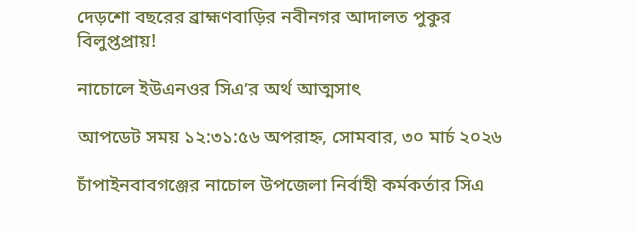দেড়শো বছরের ব্রাহ্মণবাড়ির নবীনগর আদালত পুকুর বিলুপ্তপ্রায়!

নাচোলে ইউএনওর সিএ’র অর্থ আত্মসাৎ

আপডেট সময় ১২:৩১:৫৬ অপরাহ্ন, সোমবার, ৩০ মার্চ ২০২৬

চাঁপাইনবাবগঞ্জের নাচোল উপজেলা নির্বাহী কর্মকর্তার সিএ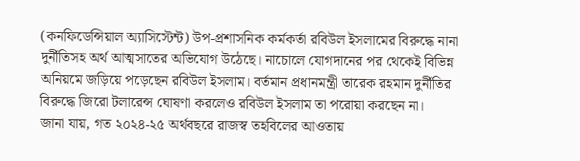(কনফিডেন্সিয়াল অ্যাসিস্টেন্ট) উপ-প্রশাসনিক কর্মকর্তা রবিউল ইসলামের বিরুদ্ধে নানা দুর্নীতিসহ অর্থ আত্মসাতের অভিযোগ উঠেছে। নাচোলে যোগদানের পর থেকেই বিভিন্ন অনিয়মে জড়িয়ে পড়েছেন রবিউল ইসলাম। বর্তমান প্রধানমন্ত্রী তারেক রহমান দুর্নীতির বিরুদ্ধে জিরো টলারেন্স ঘোষণা করলেও রবিউল ইসলাম তা পরোয়া করছেন না।
জানা যায়, গত ২০২৪-২৫ অর্থবছরে রাজস্ব তহবিলের আওতায়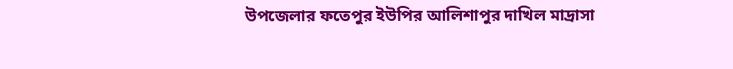উপজেলার ফতেপুর ইউপির আলিশাপুর দাখিল মাদ্রাসা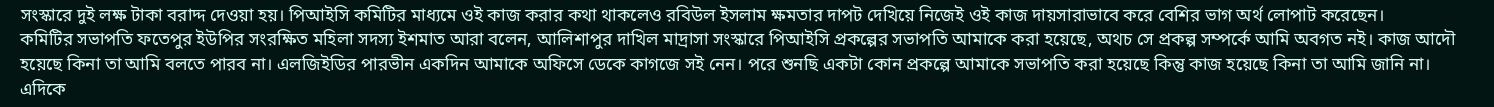সংস্কারে দুই লক্ষ টাকা বরাদ্দ দেওয়া হয়। পিআইসি কমিটির মাধ্যমে ওই কাজ করার কথা থাকলেও রবিউল ইসলাম ক্ষমতার দাপট দেখিয়ে নিজেই ওই কাজ দায়সারাভাবে করে বেশির ভাগ অর্থ লোপাট করেছেন।
কমিটির সভাপতি ফতেপুর ইউপির সংরক্ষিত মহিলা সদস্য ইশমাত আরা বলেন, আলিশাপুর দাখিল মাদ্রাসা সংস্কারে পিআইসি প্রকল্পের সভাপতি আমাকে করা হয়েছে, অথচ সে প্রকল্প সম্পর্কে আমি অবগত নই। কাজ আদৌ হয়েছে কিনা তা আমি বলতে পারব না। এলজিইডির পারভীন একদিন আমাকে অফিসে ডেকে কাগজে সই নেন। পরে শুনছি একটা কোন প্রকল্পে আমাকে সভাপতি করা হয়েছে কিন্তু কাজ হয়েছে কিনা তা আমি জানি না।
এদিকে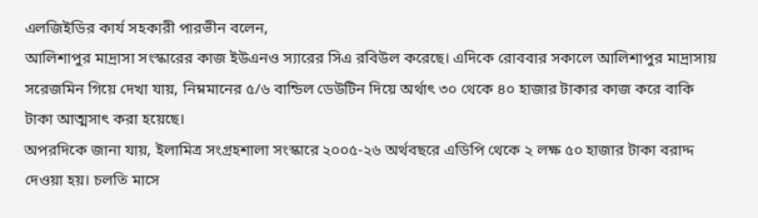এলজিইডির কার্য সহকারী পারভীন বলেন,
আলিশাপুর মাদ্রাসা সংস্কারের কাজ ইউএনও স্যারের সিএ রবিউল করেছে। এদিকে রোববার সকালে আলিশাপুর মাদ্রাসায় সরেজমিন গিয়ে দেখা যায়, নিম্নমানের ৫/৬ বান্ডিল ডেউটিন দিয়ে অর্থাৎ ৩০ থেকে ৪০ হাজার টাকার কাজ করে বাকি টাকা আত্মসাৎ করা হয়েছে।
অপরদিকে জানা যায়, ইলামিত্র সংগ্রহশালা সংস্কারে ২০০৫-২৬ অর্থবছরে এডিপি থেকে ২ লক্ষ ৫০ হাজার টাকা বরাদ্দ দেওয়া হয়। চলতি মাসে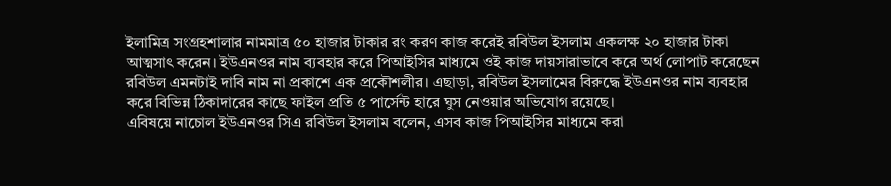ইলামিত্র সংগ্রহশালার নামমাত্র ৫০ হাজার টাকার রং করণ কাজ করেই রবিউল ইসলাম একলক্ষ ২০ হাজার টাকা আত্মসাৎ করেন। ইউএনওর নাম ব্যবহার করে পিআইসির মাধ্যমে ওই কাজ দায়সারাভাবে করে অর্থ লোপাট করেছেন রবিউল এমনটাই দাবি নাম না প্রকাশে এক প্রকৌশলীর। এছাড়া, রবিউল ইসলামের বিরুদ্ধে ইউএনওর নাম ব্যবহার করে বিভিন্ন ঠিকাদারের কাছে ফাইল প্রতি ৫ পার্সেন্ট হারে ঘুস নেওয়ার অভিযোগ রয়েছে।
এবিষয়ে নাচোল ইউএনওর সিএ রবিউল ইসলাম বলেন, এসব কাজ পিআইসির মাধ্যমে করা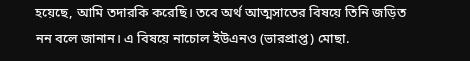হয়েছে, আমি তদারকি করেছি। তবে অর্থ আত্মসাতের বিষয়ে তিনি জড়িত নন বলে জানান। এ বিষয়ে নাচোল ইউএনও (ভারপ্রাপ্ত) মোছা.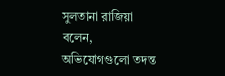সুলতানা রাজিয়া বলেন, অভিযোগগুলো তদন্ত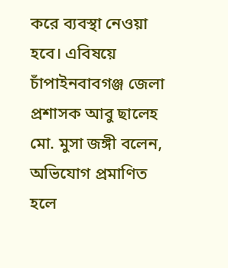করে ব্যবস্থা নেওয়া হবে। এবিষয়ে চাঁপাইনবাবগঞ্জ জেলা প্রশাসক আবু ছালেহ মো. মুসা জঙ্গী বলেন, অভিযোগ প্রমাণিত হলে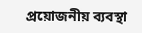প্রয়োজনীয় ব্যবস্থা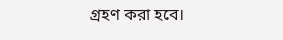গ্রহণ করা হবে।